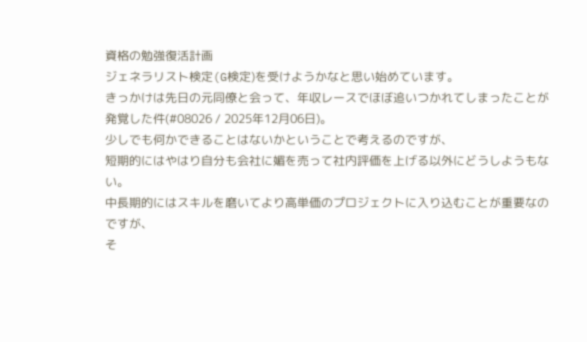資格の勉強復活計画
ジェネラリスト検定(G検定)を受けようかなと思い始めています。
きっかけは先日の元同僚と会って、年収レースでほぼ追いつかれてしまったことが発覚した件(#08026 / 2025年12月06日)。
少しでも何かできることはないかということで考えるのですが、
短期的にはやはり自分も会社に媚を売って社内評価を上げる以外にどうしようもない。
中長期的にはスキルを磨いてより高単価のプロジェクトに入り込むことが重要なのですが、
そ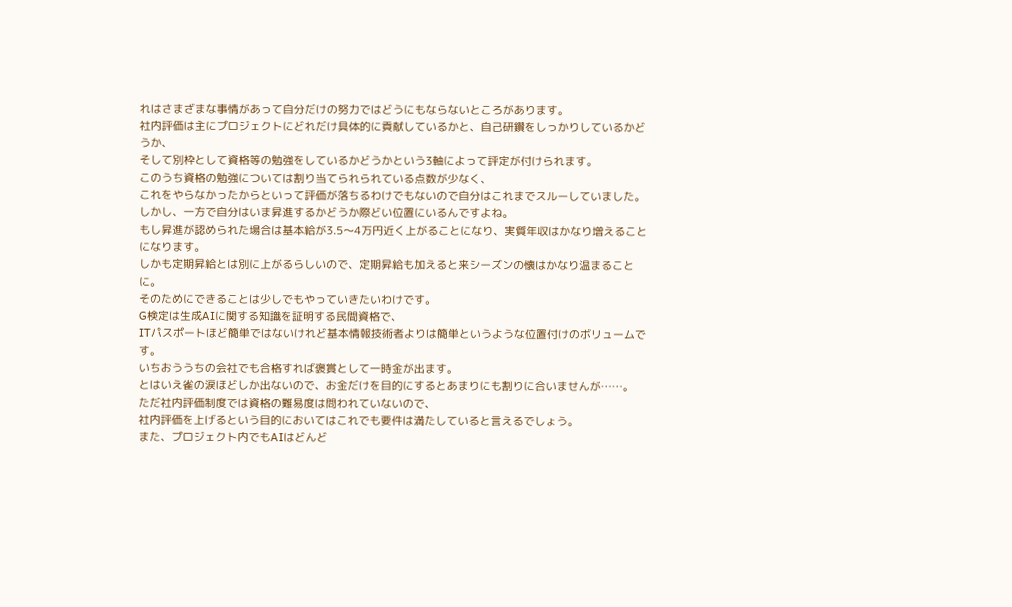れはさまざまな事情があって自分だけの努力ではどうにもならないところがあります。
社内評価は主にプロジェクトにどれだけ具体的に貢献しているかと、自己研鑽をしっかりしているかどうか、
そして別枠として資格等の勉強をしているかどうかという3軸によって評定が付けられます。
このうち資格の勉強については割り当てられられている点数が少なく、
これをやらなかったからといって評価が落ちるわけでもないので自分はこれまでスルーしていました。
しかし、一方で自分はいま昇進するかどうか際どい位置にいるんですよね。
もし昇進が認められた場合は基本給が3.5〜4万円近く上がることになり、実質年収はかなり増えることになります。
しかも定期昇給とは別に上がるらしいので、定期昇給も加えると来シーズンの懐はかなり温まることに。
そのためにできることは少しでもやっていきたいわけです。
G検定は生成AIに関する知識を証明する民間資格で、
ITパスポートほど簡単ではないけれど基本情報技術者よりは簡単というような位置付けのボリュームです。
いちおううちの会社でも合格すれば褒賞として一時金が出ます。
とはいえ雀の涙ほどしか出ないので、お金だけを目的にするとあまりにも割りに合いませんが……。
ただ社内評価制度では資格の難易度は問われていないので、
社内評価を上げるという目的においてはこれでも要件は満たしていると言えるでしょう。
また、プロジェクト内でもAIはどんど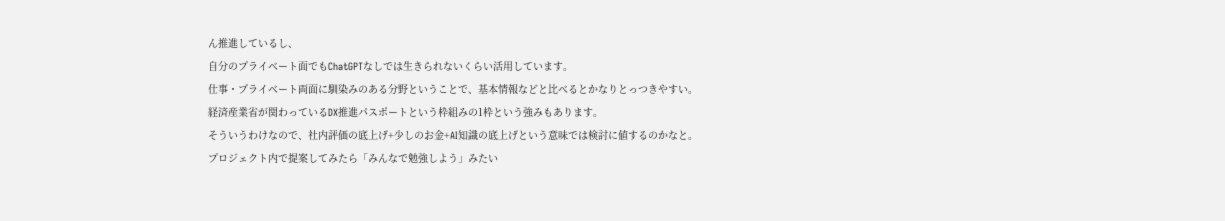ん推進しているし、
自分のプライベート面でもChatGPTなしでは生きられないくらい活用しています。
仕事・プライベート両面に馴染みのある分野ということで、基本情報などと比べるとかなりとっつきやすい。
経済産業省が関わっているDX推進パスポートという枠組みの1枠という強みもあります。
そういうわけなので、社内評価の底上げ+少しのお金+AI知識の底上げという意味では検討に値するのかなと。
プロジェクト内で提案してみたら「みんなで勉強しよう」みたい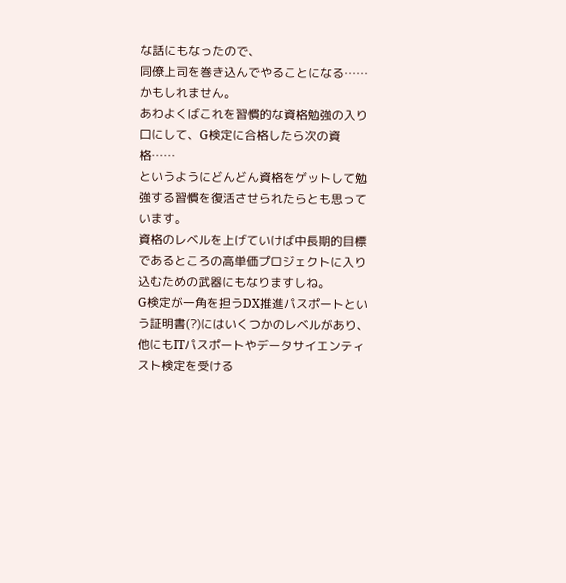な話にもなったので、
同僚上司を巻き込んでやることになる……かもしれません。
あわよくばこれを習慣的な資格勉強の入り口にして、G検定に合格したら次の資格……
というようにどんどん資格をゲットして勉強する習慣を復活させられたらとも思っています。
資格のレベルを上げていけば中長期的目標であるところの高単価プロジェクトに入り込むための武器にもなりますしね。
G検定が一角を担うDX推進パスポートという証明書(?)にはいくつかのレベルがあり、
他にもITパスポートやデータサイエンティスト検定を受ける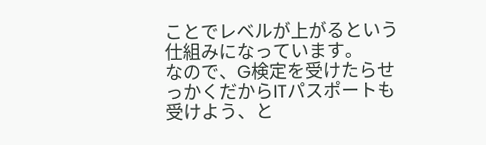ことでレベルが上がるという仕組みになっています。
なので、G検定を受けたらせっかくだからITパスポートも受けよう、と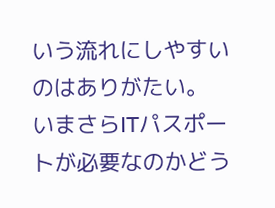いう流れにしやすいのはありがたい。
いまさらITパスポートが必要なのかどう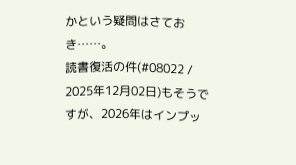かという疑問はさておき……。
読書復活の件(#08022 / 2025年12月02日)もそうですが、2026年はインプッ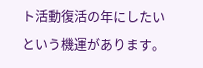ト活動復活の年にしたいという機運があります。